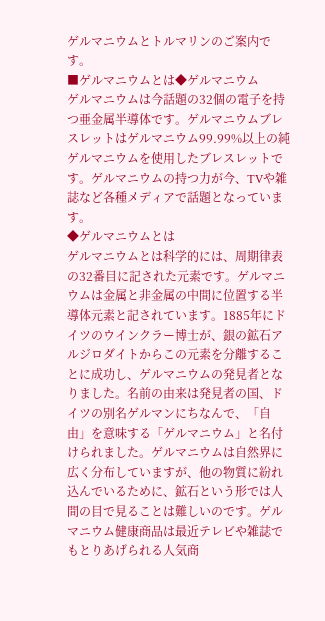ゲルマニウムとトルマリンのご案内です。
■ゲルマニウムとは◆ゲルマニウム
ゲルマニウムは今話題の32個の電子を持つ亜金属半導体です。ゲルマニウムブレスレットはゲルマニウム99.99%以上の純ゲルマニウムを使用したブレスレットです。ゲルマニウムの持つ力が今、TVや雑誌など各種メディアで話題となっています。
◆ゲルマニウムとは
ゲルマニウムとは科学的には、周期律表の32番目に記された元素です。ゲルマニウムは金属と非金属の中間に位置する半導体元素と記されています。1885年にドイツのウインクラー博士が、銀の鉱石アルジロダイトからこの元素を分離することに成功し、ゲルマニウムの発見者となりました。名前の由来は発見者の国、ドイツの別名ゲルマンにちなんで、「自由」を意味する「ゲルマニウム」と名付けられました。ゲルマニウムは自然界に広く分布していますが、他の物質に紛れ込んでいるために、鉱石という形では人間の目で見ることは難しいのです。ゲルマニウム健康商品は最近テレビや雑誌でもとりあげられる人気商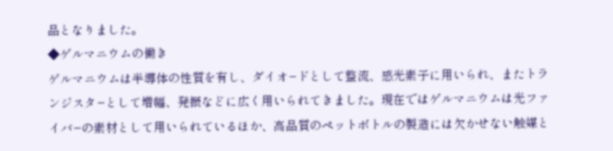品となりました。
◆ゲルマニウムの働き
ゲルマニウムは半導体の性質を有し、ダイオ−ドとして整流、感光素子に用いられ、またトランジスタ−として増幅、発振などに広く用いられてきました。現在ではゲルマニウムは光ファイバ−の素材として用いられているほか、高品質のペットボトルの製造には欠かせない触媒と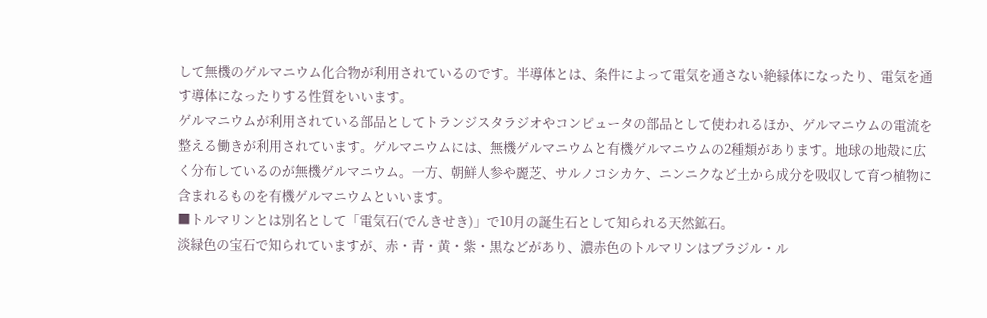して無機のゲルマニウム化合物が利用されているのです。半導体とは、条件によって電気を通さない絶縁体になったり、電気を通す導体になったりする性質をいいます。
ゲルマニウムが利用されている部品としてトランジスタラジオやコンピュータの部品として使われるほか、ゲルマニウムの電流を整える働きが利用されています。ゲルマニウムには、無機ゲルマニウムと有機ゲルマニウムの2種類があります。地球の地殻に広く分布しているのが無機ゲルマニウム。一方、朝鮮人参や麗芝、サルノコシカケ、ニンニクなど土から成分を吸収して育つ植物に含まれるものを有機ゲルマニウムといいます。
■トルマリンとは別名として「電気石(でんきせき)」で10月の誕生石として知られる天然鉱石。
淡緑色の宝石で知られていますが、赤・青・黄・紫・黒などがあり、濃赤色のトルマリンはブラジル・ル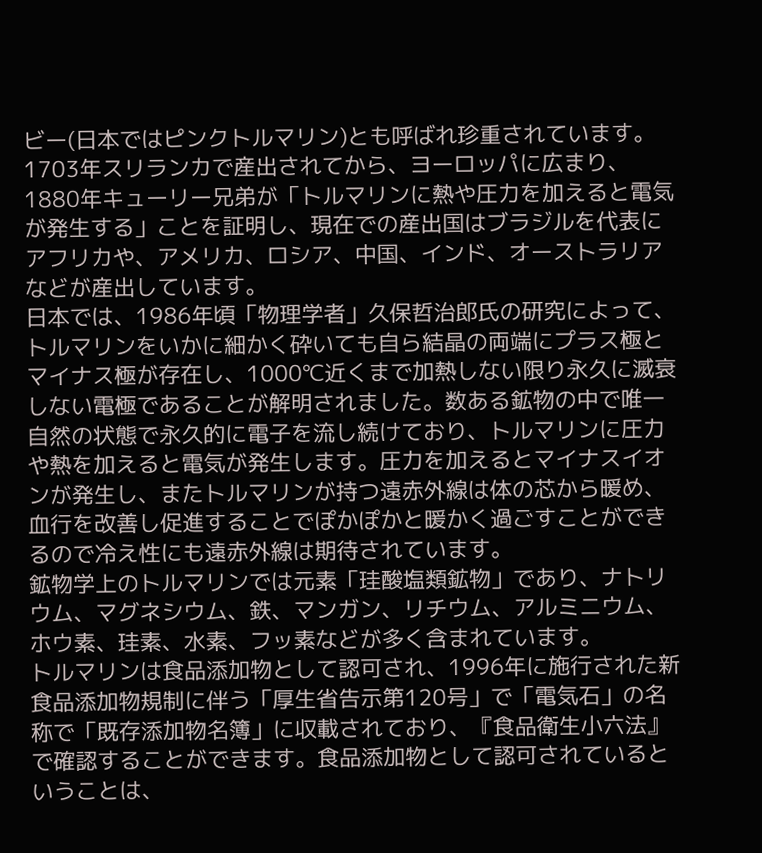ビー(日本ではピンクトルマリン)とも呼ばれ珍重されています。
1703年スリランカで産出されてから、ヨーロッパに広まり、1880年キューリー兄弟が「トルマリンに熱や圧力を加えると電気が発生する」ことを証明し、現在での産出国はブラジルを代表にアフリカや、アメリカ、ロシア、中国、インド、オーストラリアなどが産出しています。
日本では、1986年頃「物理学者」久保哲治郎氏の研究によって、トルマリンをいかに細かく砕いても自ら結晶の両端にプラス極とマイナス極が存在し、1000℃近くまで加熱しない限り永久に滅衰しない電極であることが解明されました。数ある鉱物の中で唯一自然の状態で永久的に電子を流し続けており、トルマリンに圧力や熱を加えると電気が発生します。圧力を加えるとマイナスイオンが発生し、またトルマリンが持つ遠赤外線は体の芯から暖め、血行を改善し促進することでぽかぽかと暖かく過ごすことができるので冷え性にも遠赤外線は期待されています。
鉱物学上のトルマリンでは元素「珪酸塩類鉱物」であり、ナトリウム、マグネシウム、鉄、マンガン、リチウム、アルミニウム、ホウ素、珪素、水素、フッ素などが多く含まれています。
トルマリンは食品添加物として認可され、1996年に施行された新食品添加物規制に伴う「厚生省告示第120号」で「電気石」の名称で「既存添加物名簿」に収載されており、『食品衛生小六法』で確認することができます。食品添加物として認可されているということは、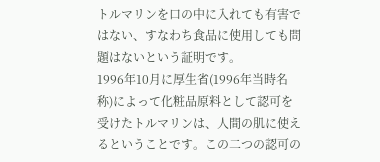トルマリンを口の中に入れても有害ではない、すなわち食品に使用しても問題はないという証明です。
1996年10月に厚生省(1996年当時名称)によって化粧品原料として認可を受けたトルマリンは、人間の肌に使えるということです。この二つの認可の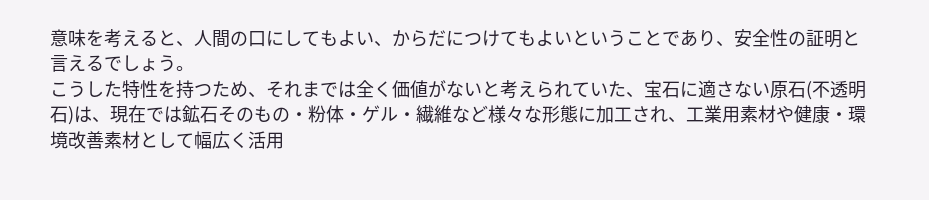意味を考えると、人間の口にしてもよい、からだにつけてもよいということであり、安全性の証明と言えるでしょう。
こうした特性を持つため、それまでは全く価値がないと考えられていた、宝石に適さない原石(不透明石)は、現在では鉱石そのもの・粉体・ゲル・繊維など様々な形態に加工され、工業用素材や健康・環境改善素材として幅広く活用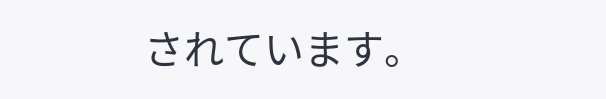されています。